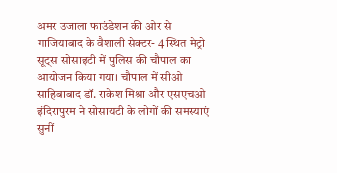अमर उजाला फाउंडेशन की ओर से गाजियाबाद के वैशाली सेक्टर- 4 स्थित मेट्रो सूट्स सोसाइटी में पुलिस की चौपाल का आयोजन किया गया। चौपाल में सीओ साहिबाबाद डॉ. राकेश मिश्रा और एसएचओ इंदिरापुरम ने सोसायटी के लोगों की समस्याएं सुनीं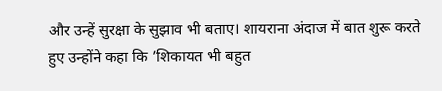और उन्हें सुरक्षा के सुझाव भी बताए। शायराना अंदाज में बात शुरू करते हुए उन्होंने कहा कि ’शिकायत भी बहुत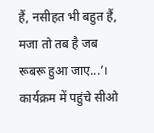हैं, नसीहत भी बहुत हैं, मजा तो तब है जब रूबरू हुआ जाए...’।
कार्यक्रम में पहुंचे सीओ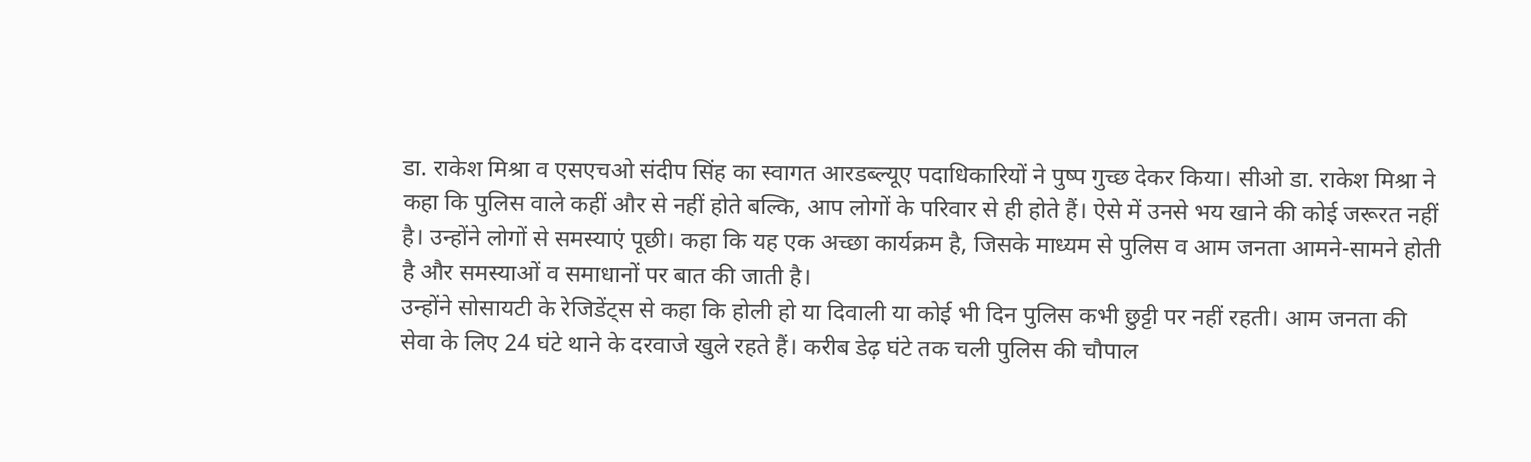डा. राकेश मिश्रा व एसएचओ संदीप सिंह का स्वागत आरडब्ल्यूए पदाधिकारियों ने पुष्प गुच्छ देकर किया। सीओ डा. राकेश मिश्रा ने कहा कि पुलिस वाले कहीं और से नहीं होते बल्कि, आप लोगों के परिवार से ही होते हैं। ऐसे में उनसे भय खाने की कोई जरूरत नहीं है। उन्होंने लोगों से समस्याएं पूछी। कहा कि यह एक अच्छा कार्यक्रम है, जिसके माध्यम से पुलिस व आम जनता आमने-सामने होती है और समस्याओं व समाधानों पर बात की जाती है।
उन्होंने सोसायटी के रेजिडेंट्स से कहा कि होली हो या दिवाली या कोई भी दिन पुलिस कभी छुट्टी पर नहीं रहती। आम जनता की सेवा के लिए 24 घंटे थाने के दरवाजे खुले रहते हैं। करीब डेढ़ घंटे तक चली पुलिस की चौपाल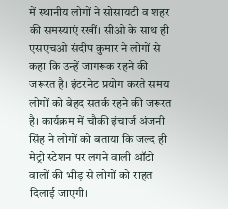में स्थानीय लोगों ने सोसायटी व शहर की समस्याएं रखीं। सीओ के साथ ही एसएचओ संदीप कुमार ने लोगों से कहा कि उन्हें जागरूक रहने की जरूरत है। इंटरनेट प्रयोग करते समय लोगों को बेहद सतर्क रहने की जरूरत है। कार्यक्रम में चौकी इंचार्ज अंजनी सिंह ने लोगों को बताया कि जल्द ही मेट्रो स्टेशन पर लगने वाली ऑटो वालों की भीड़ से लोगों को राहत दिलाई जाएगी।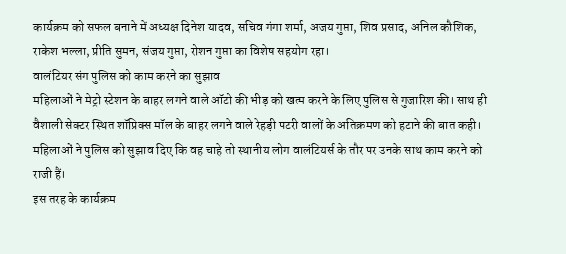कार्यक्रम को सफल बनाने में अध्यक्ष दिनेश यादव, सचिव गंगा शर्मा, अजय गुप्ता, शिव प्रसाद, अनिल कौशिक, राकेश भल्ला, प्रीति सुमन, संजय गुप्ता, रोशन गुप्ता का विशेष सहयोग रहा।
वालंटियर संग पुलिस को काम करने का सुझाव
महिलाओं ने मेट्रो स्टेशन के बाहर लगने वाले ऑटो की भीड़ को खत्म करने के लिए पुलिस से गुजारिश की। साथ ही वैशाली सेक्टर स्थित शॉप्रिक्स मॉल के बाहर लगने वाले रेहड़ी पटरी वालों के अतिक्रमण को हटाने की बात कही। महिलाओं ने पुलिस को सुझाव दिए कि वह चाहे तो स्थानीय लोग वालंटियर्स के तौर पर उनके साथ काम करने को राजी हैं।
इस तरह के कार्यक्रम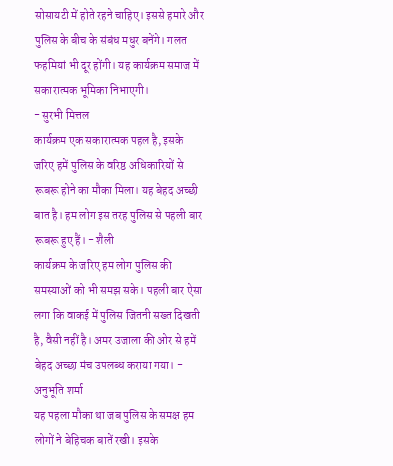सोसायटी में होते रहने चाहिए। इससे हमारे और पुलिस के बीच के संबंध मधुर बनेंगे। गलत फहमियां भी दूर होंगी। यह कार्यक्रम समाज में सकारात्मक भूमिका निभाएगी।
- सुरभी मित्तल
कार्यक्रम एक सकारात्मक पहल है, इसके जरिए हमें पुलिस के वरिष्ठ अधिकारियों से रूबरू होने का मौका मिला। यह बेहद अच्छी बात है। हम लोग इस तरह पुलिस से पहली बार रूबरू हुए हैं। - शैली
कार्यक्रम के जरिए हम लोग पुलिस की समस्याओं को भी समझ सके। पहली बार ऐसा लगा कि वाकई में पुलिस जितनी सख्त दिखती है, वैसी नहीं है। अमर उजाला की ओर से हमें बेहद अच्छा मंच उपलब्ध कराया गया। - अनुभूति शर्मा
यह पहला मौका था जब पुलिस के समक्ष हम लोगों ने बेहिचक बातें रखी। इसके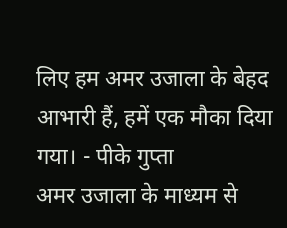लिए हम अमर उजाला के बेहद आभारी हैं, हमें एक मौका दिया गया। - पीके गुप्ता
अमर उजाला के माध्यम से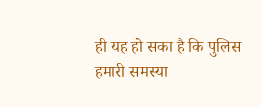ही यह हो सका है कि पुलिस हमारी समस्या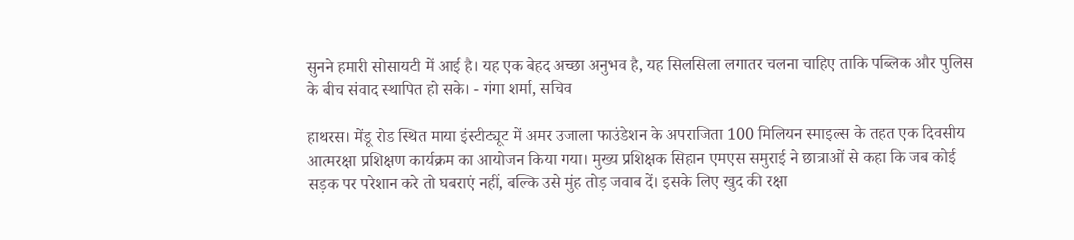सुनने हमारी सोसायटी में आई है। यह एक बेहद अच्छा अनुभव है, यह सिलसिला लगातर चलना चाहिए ताकि पब्लिक और पुलिस के बीच संवाद स्थापित हो सके। - गंगा शर्मा, सचिव

हाथरस। मेंडू रोड स्थित माया इंस्टीट्यूट में अमर उजाला फाउंडेशन के अपराजिता 100 मिलियन स्माइल्स के तहत एक दिवसीय आत्मरक्षा प्रशिक्षण कार्यक्रम का आयोजन किया गया। मुख्य प्रशिक्षक सिहान एमएस समुराई ने छात्राओं से कहा कि जब कोई सड़क पर परेशान करे तो घबराएं नहीं, बल्कि उसे मुंह तोड़ जवाब दें। इसके लिए खुद की रक्षा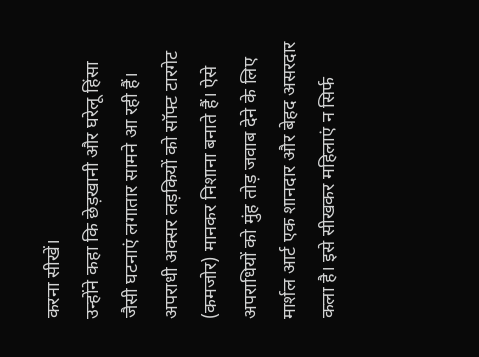करना सीखें।
उन्होंने कहा कि छेड़खानी और घरेलू हिंसा जैसी घटनाएं लगातार सामने आ रही हैं। अपराधी अक्सर लड़कियों को सॉफ्ट टारगेट (कमजोर) मानकर निशाना बनाते हैं। ऐसे अपराधियों को मुंह तोड़ जवाब देने के लिए मार्शल आर्ट एक शानदार और बेहद असरदार कला है। इसे सीखकर महिलाएं न सिर्फ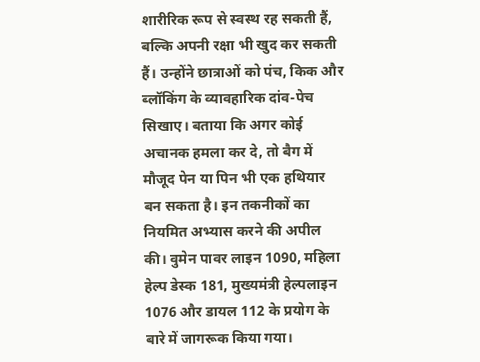शारीरिक रूप से स्वस्थ रह सकती हैं, बल्कि अपनी रक्षा भी खुद कर सकती हैं। उन्होंने छात्राओं को पंच, किक और ब्लॉकिंग के व्यावहारिक दांव-पेच सिखाए। बताया कि अगर कोई अचानक हमला कर दे, तो बैग में मौजूद पेन या पिन भी एक हथियार बन सकता है। इन तकनीकों का नियमित अभ्यास करने की अपील की। वुमेन पावर लाइन 1090, महिला हेल्प डेस्क 181, मुख्यमंत्री हेल्पलाइन 1076 और डायल 112 के प्रयोग के बारे में जागरूक किया गया।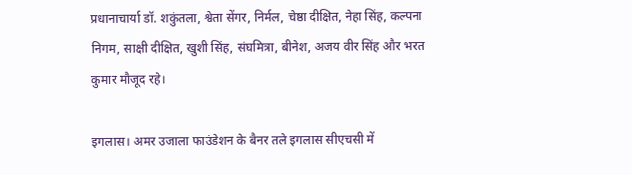प्रधानाचार्या डॉ. शकुंतला, श्वेता सेंगर, निर्मल, चेष्ठा दीक्षित, नेहा सिंह, कल्पना निगम, साक्षी दीक्षित, खुशी सिंह, संघमित्रा, बीनेश, अजय वीर सिंह और भरत कुमार मौजूद रहे।

इगलास। अमर उजाला फाउंडेशन के बैनर तले इगलास सीएचसी में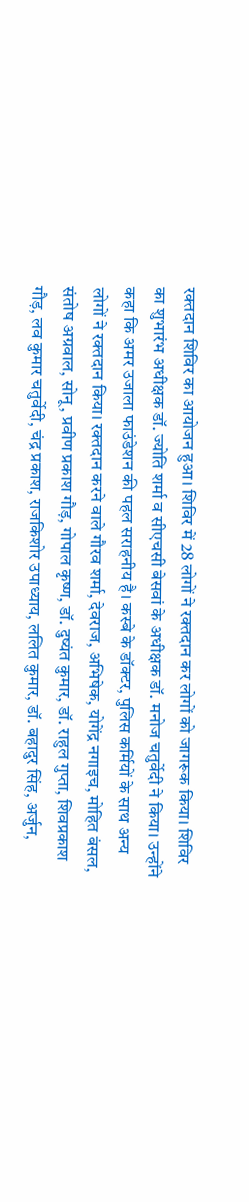रक्तदान शिविर का आयोजन हुआ। शिविर में 28 लोगों ने रक्तदान कर लोगों को जागरूक किया। शिविर का शुभारंभ अधीक्षक डॉ. ज्योति शर्मा व सीएचसी बेसवां के अधीक्षक डॉ. मनोज चतुर्वेदी ने किया। उन्होंने कहा कि अमर उजाला फाउंडेशन की पहल सराहनीय है। कस्बे के डॉक्टर, पुलिस कर्मियों के साथ अन्य लोगों ने रक्तदान किया। रक्तदान करने वाले गौरव शर्मा, देवराज, अभिषेक, योगेंद्र नगाइच, मोहित बंसल, संतोष अग्रवाल, सोनू, प्रवीण प्रकाश गौड़, गोपाल कृष्ण, डॉ. दुष्यंत कुमार, डॉ. राहुल गुप्ता, शिवप्रकाश गौड़, लव कुमार चतुर्वेदी, चंद्र प्रकाश, राजकिशोर उपाध्याय, ललित कुमार, डॉ. बहादुर सिंह, अर्जुन,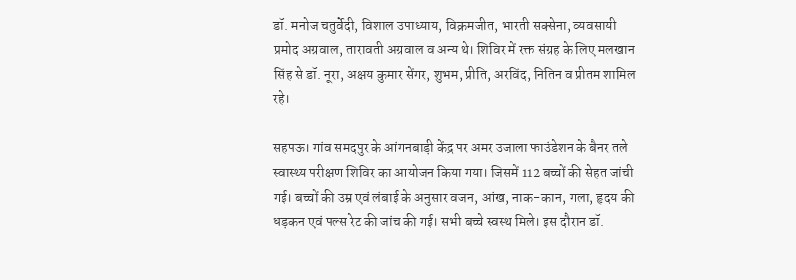डॉ. मनोज चतुर्वेदी, विशाल उपाध्याय, विक्रमजीत, भारती सक्सेना, व्यवसायी प्रमोद अग्रवाल, तारावती अग्रवाल व अन्य थे। शिविर में रक्त संग्रह के लिए मलखान सिंह से डॉ. नूरा, अक्षय कुमार सेंगर, शुभम, प्रीति, अरविंद, नितिन व प्रीतम शामिल रहे।

सहपऊ। गांव समदपुर के आंगनबाड़ी केंद्र पर अमर उजाला फाउंडेशन के बैनर तले स्वास्थ्य परीक्षण शिविर का आयोजन किया गया। जिसमें 112 बच्चों की सेहत जांची गई। बच्चों की उम्र एवं लंबाई के अनुसार वजन, आंख, नाक-कान, गला, हृदय की धड़कन एवं पल्स रेट की जांच की गई। सभी बच्चे स्वस्थ मिले। इस दौरान डॉ.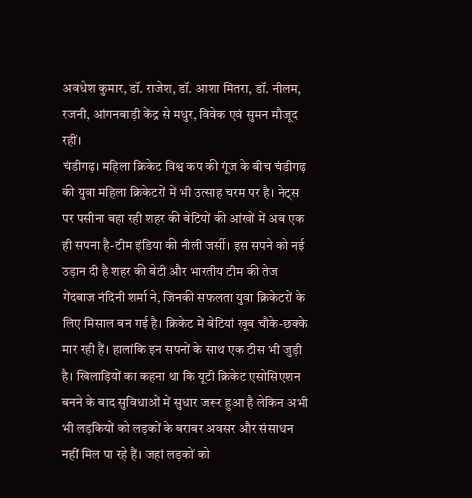अवधेश कुमार, डॉ. राजेश, डॉ. आशा मितरा, डॉ. नीलम, रजनी, आंगनबाड़ी केंद्र से मधुर, विवेक एवं सुमन मौजूद रहीं।
चंडीगढ़। महिला क्रिकेट विश्व कप की गूंज के बीच चंडीगढ़ की युवा महिला क्रिकेटरों में भी उत्साह चरम पर है। नेट्स पर पसीना बहा रही शहर की बेटियों की आंखों में अब एक ही सपना है-टीम इंडिया की नीली जर्सी। इस सपने को नई उड़ान दी है शहर की बेटी और भारतीय टीम की तेज गेंदबाज नंदिनी शर्मा ने, जिनकी सफलता युवा क्रिकेटरों के लिए मिसाल बन गई है। क्रिकेट में बेटियां खूब चौके-छक्के मार रही हैं। हालांकि इन सपनों के साथ एक टीस भी जुड़ी है। खिलाड़ियों का कहना था कि यूटी क्रिकेट एसोसिएशन बनने के बाद सुविधाओं में सुधार जरूर हुआ है लेकिन अभी भी लड़कियों को लड़कों के बराबर अवसर और संसाधन नहीं मिल पा रहे हैं। जहां लड़कों को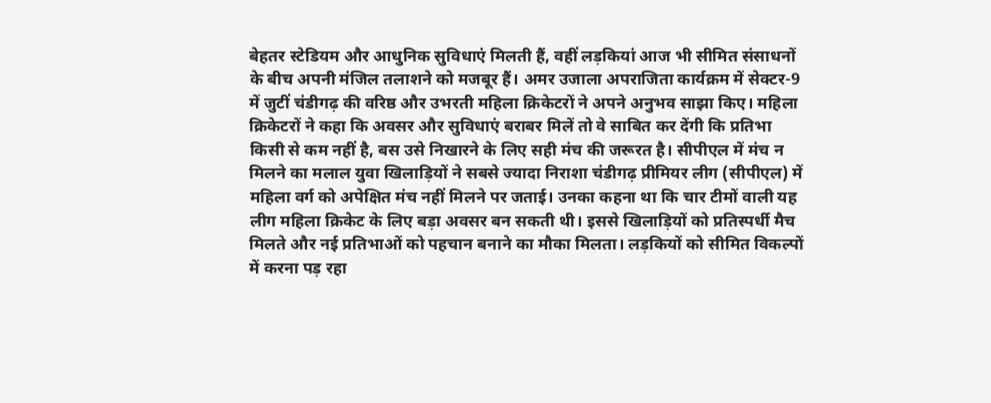बेहतर स्टेडियम और आधुनिक सुविधाएं मिलती हैं, वहीं लड़कियां आज भी सीमित संसाधनों के बीच अपनी मंजिल तलाशने को मजबूर हैं। अमर उजाला अपराजिता कार्यक्रम में सेक्टर-9 में जुटीं चंडीगढ़ की वरिष्ठ और उभरती महिला क्रिकेटरों ने अपने अनुभव साझा किए। महिला क्रिकेटरों ने कहा कि अवसर और सुविधाएं बराबर मिलें तो वे साबित कर देंगी कि प्रतिभा किसी से कम नहीं है, बस उसे निखारने के लिए सही मंच की जरूरत है। सीपीएल में मंच न मिलने का मलाल युवा खिलाड़ियों ने सबसे ज्यादा निराशा चंडीगढ़ प्रीमियर लीग (सीपीएल) में महिला वर्ग को अपेक्षित मंच नहीं मिलने पर जताई। उनका कहना था कि चार टीमों वाली यह लीग महिला क्रिकेट के लिए बड़ा अवसर बन सकती थी। इससे खिलाड़ियों को प्रतिस्पर्धी मैच मिलते और नई प्रतिभाओं को पहचान बनाने का मौका मिलता। लड़कियों को सीमित विकल्पों में करना पड़ रहा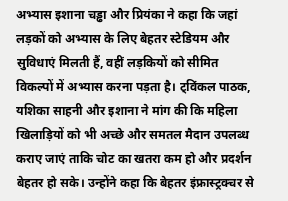अभ्यास इशाना चड्ढा और प्रियंका ने कहा कि जहां लड़कों को अभ्यास के लिए बेहतर स्टेडियम और सुविधाएं मिलती हैं, वहीं लड़कियों को सीमित विकल्पों में अभ्यास करना पड़ता है। ट्विंकल पाठक, यशिका साहनी और इशाना ने मांग की कि महिला खिलाड़ियों को भी अच्छे और समतल मैदान उपलब्ध कराए जाएं ताकि चोट का खतरा कम हो और प्रदर्शन बेहतर हो सके। उन्होंने कहा कि बेहतर इंफ्रास्ट्रक्चर से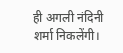ही अगली नंदिनी शर्मा निकलेंगी।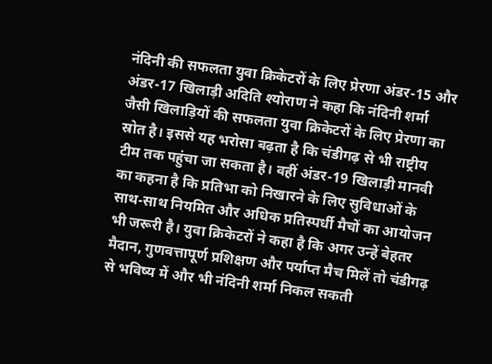नंदिनी की सफलता युवा क्रिकेटरों के लिए प्रेरणा अंडर-15 और अंडर-17 खिलाड़ी अदिति श्योराण ने कहा कि नंदिनी शर्मा जैसी खिलाड़ियों की सफलता युवा क्रिकेटरों के लिए प्रेरणा का स्रोत है। इससे यह भरोसा बढ़ता है कि चंडीगढ़ से भी राष्ट्रीय टीम तक पहुंचा जा सकता है। वहीं अंडर-19 खिलाड़ी मानवी का कहना है कि प्रतिभा को निखारने के लिए सुविधाओं के साथ-साथ नियमित और अधिक प्रतिस्पर्धी मैचों का आयोजन भी जरूरी है। युवा क्रिकेटरों ने कहा है कि अगर उन्हें बेहतर मैदान, गुणवत्तापूर्ण प्रशिक्षण और पर्याप्त मैच मिलें तो चंडीगढ़ से भविष्य में और भी नंदिनी शर्मा निकल सकती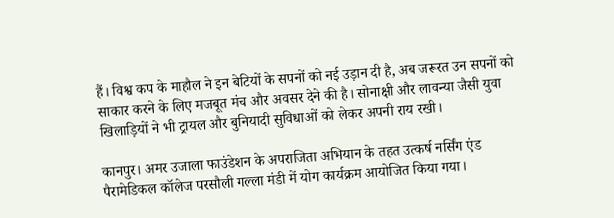हैं। विश्व कप के माहौल ने इन बेटियों के सपनों को नई उड़ान दी है, अब जरूरत उन सपनों को साकार करने के लिए मजबूत मंच और अवसर देने की है। सोनाक्षी और लावन्या जैसी युवा खिलाड़ियों ने भी ट्रायल और बुनियादी सुविधाओं को लेकर अपनी राय रखी।

कानपुर। अमर उजाला फाउंडेशन के अपराजिता अभियान के तहत उत्कर्ष नर्सिंग एंड पैरामेडिकल कॉलेज परसौली गल्ला मंडी में योग कार्यक्रम आयोजित किया गया।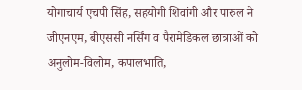योगाचार्य एचपी सिंह, सहयोगी शिवांगी और पारुल ने जीएनएम, बीएससी नर्सिंग व पैरामेडिकल छात्राओं को अनुलोम-विलोम, कपालभाति,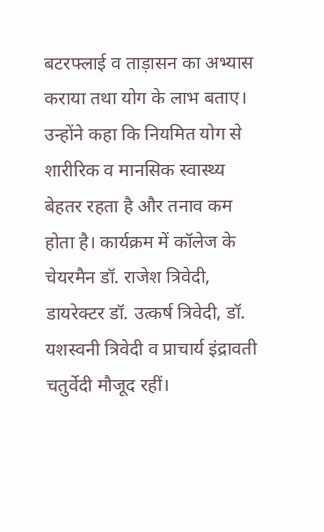बटरफ्लाई व ताड़ासन का अभ्यास कराया तथा योग के लाभ बताए। उन्होंने कहा कि नियमित योग से शारीरिक व मानसिक स्वास्थ्य बेहतर रहता है और तनाव कम होता है। कार्यक्रम में कॉलेज के चेयरमैन डॉ. राजेश त्रिवेदी, डायरेक्टर डॉ. उत्कर्ष त्रिवेदी, डॉ. यशस्वनी त्रिवेदी व प्राचार्य इंद्रावती चतुर्वेदी मौजूद रहीं।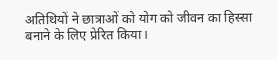अतिथियों ने छात्राओं को योग को जीवन का हिस्सा बनाने के लिए प्रेरित किया।